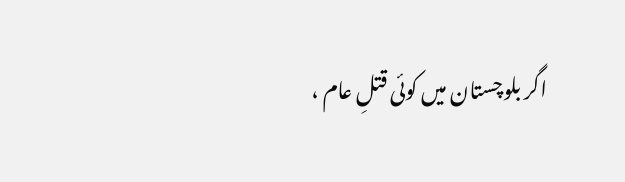اگر بلوچستان میں کوئی قتلِ عام ،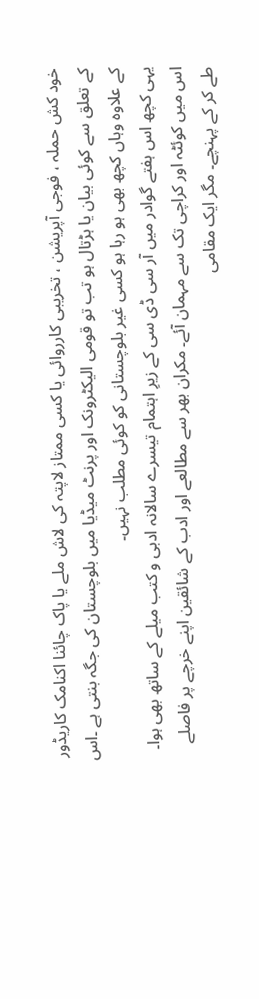خود کش حملہ ، فوجی آپریشن ، تخریبی کارروائی یا کسی ممتاز لاپتہ کی لاش ملے یا پاک چائنا اکنامک کاریڈور کے تعلق سے کوئی بیان یا ہڑتال ہو تب تو قومی الیکٹرونک اور پرنٹ میڈیا میں بلوچستان کی جگہ بنتی ہے ۔اس کے علاوہ وہاں کچھ بھی ہو رہا ہو کسی غیر بلوچستانی کو کوئی مطلب نہیں۔
یہی کچھ اس ہفتے گوادر میں آر سی ڈی سی کے زیرِ اہتمام تیسرے سالانہ ادبی و کتب میلے کے ساتھ بھی ہوا۔ اس میں کوئٹہ اور کراچی تک سے مہمان آئے۔ مکران بھر سے مطالعے اور ادب کے شائقین اپنے خرچے پر فاصلے طے کر کے پہنچے۔ مگر ایک مقامی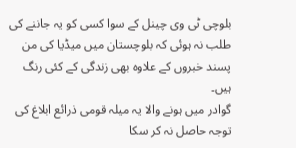بلوچی ٹی وی چینل کے سوا کسی کو یہ جاننے کی طلب نہ ہوئی کہ بلوچستان میں میڈیا کی من پسند خبروں کے علاوہ بھی زندگی کے کئی رنگ ہیں۔
گوادر میں ہونے والا یہ میلہ قومی ذرائع ابلاغ کی توجہ حاصل نہ کر سکا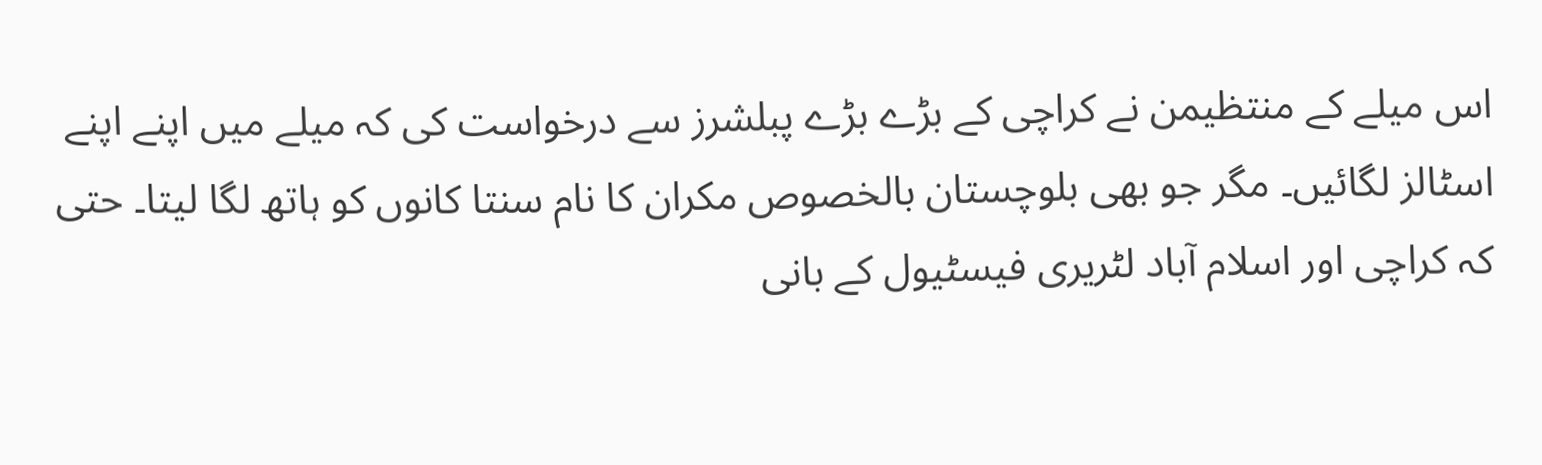اس میلے کے منتظیمن نے کراچی کے بڑے بڑے پبلشرز سے درخواست کی کہ میلے میں اپنے اپنے اسٹالز لگائیں۔ مگر جو بھی بلوچستان بالخصوص مکران کا نام سنتا کانوں کو ہاتھ لگا لیتا۔ حتی کہ کراچی اور اسلام آباد لٹریری فیسٹیول کے بانی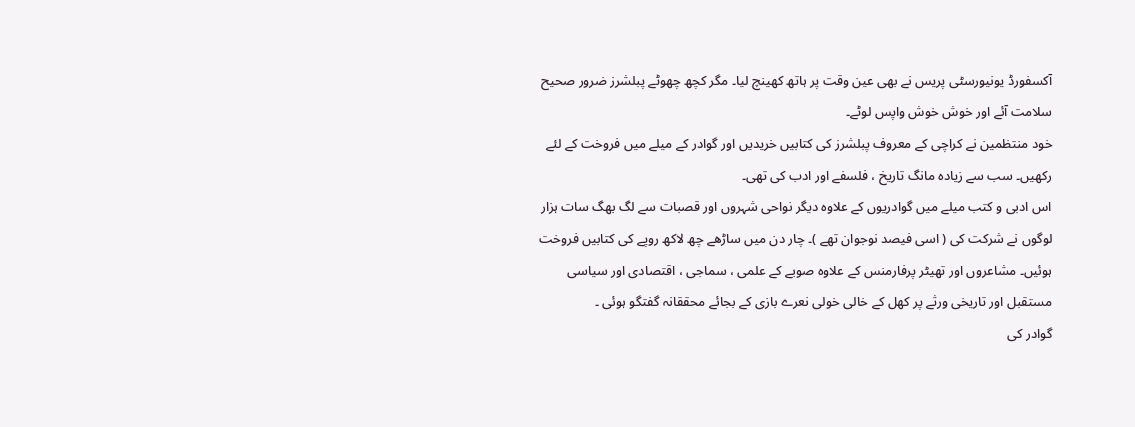آکسفورڈ یونیورسٹی پریس نے بھی عین وقت پر ہاتھ کھینچ لیا۔ مگر کچھ چھوٹے پبلشرز ضرور صحیح سلامت آئے اور خوش خوش واپس لوٹے۔
خود منتظمین نے کراچی کے معروف پبلشرز کی کتابیں خریدیں اور گوادر کے میلے میں فروخت کے لئے رکھیں۔ سب سے زیادہ مانگ تاریخ ، فلسفے اور ادب کی تھی۔
اس ادبی و کتب میلے میں گوادریوں کے علاوہ دیگر نواحی شہروں اور قصبات سے لگ بھگ سات ہزار لوگوں نے شرکت کی ( اسی فیصد نوجوان تھے )۔ چار دن میں ساڑھے چھ لاکھ روپے کی کتابیں فروخت ہوئیں۔ مشاعروں اور تھیٹر پرفارمنس کے علاوہ صوبے کے علمی ، سماجی ، اقتصادی اور سیاسی مستقبل اور تاریخی ورثے پر کھل کے خالی خولی نعرے بازی کے بجائے محققانہ گفتگو ہوئی ۔
گوادر کی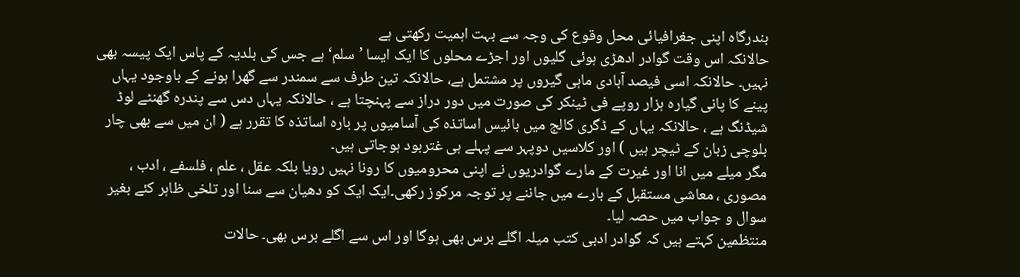بندرگاہ اپنی جغرافیائی محل وقوع کی وجہ سے بہت اہمیت رکھتی ہے
حالانکہ اس وقت گوادر ادھڑی ہوئی گلیوں اور اجڑے محلوں کا ایک ایسا ’سلم‘ ہے جس کی بلدیہ کے پاس ایک پیسہ بھی نہیں۔ حالانکہ اسی فیصد آبادی ماہی گیروں پر مشتمل ہے، حالانکہ تین طرف سے سمندر سے گھرا ہونے کے باوجود یہاں پینے کا پانی گیارہ ہزار روپے فی ٹینکر کی صورت میں دور دراز سے پہنچتا ہے ، حالانکہ یہاں دس سے پندرہ گھنٹے لوڈ شیڈنگ ہے ، حالانکہ یہاں کے ڈگری کالج میں بائیس اساتذہ کی آسامیوں پر بارہ اساتذہ کا تقرر ہے ( ان میں سے بھی چار بلوچی زبان کے ٹیچر ہیں ) اور کلاسیں دوپہر سے پہلے ہی غتربود ہوجاتی ہیں۔
مگر میلے میں انا اور غیرت کے مارے گوادریوں نے اپنی محرومیوں کا رونا نہیں رویا بلکہ عقل ، علم ، فلسفے ، ادب ، مصوری ، معاشی مستقبل کے بارے میں جاننے پر توجہ مرکوز رکھی۔ایک ایک کو دھیان سے سنا اور تلخی ظاہر کئے بغیر سوال و جواب میں حصہ لیا۔
منتظمین کہتے ہیں کہ گوادر ادبی کتب میلہ اگلے برس بھی ہوگا اور اس سے اگلے برس بھی۔ حالات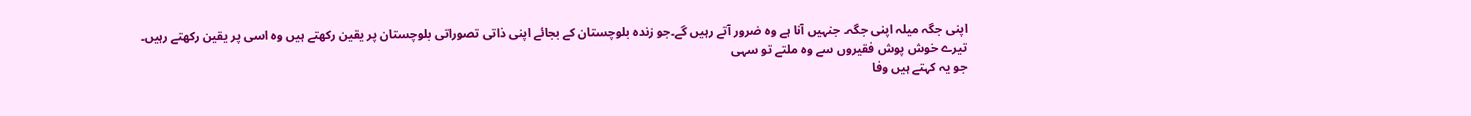اپنی جگہ میلہ اپنی جگہ۔ جنہیں آنا ہے وہ ضرور آتے رہیں گے۔جو زندہ بلوچستان کے بجائے اپنی ذاتی تصوراتی بلوچستان پر یقین رکھتے ہیں وہ اسی پر یقین رکھتے رہیں۔
تیرے خوش پوش فقیروں سے وہ ملتے تو سہی
جو یہ کہتے ہیں وفا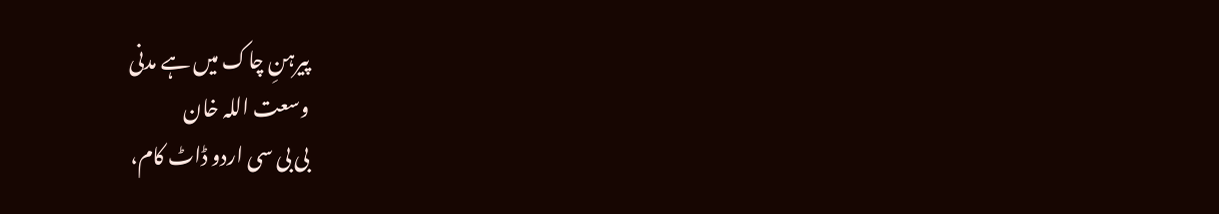پیرہنِ چاک میں ہے مدنی
وسعت اللہ خان
بی بی سی اردو ڈاٹ کام،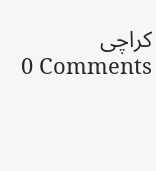کراچی
0 Comments